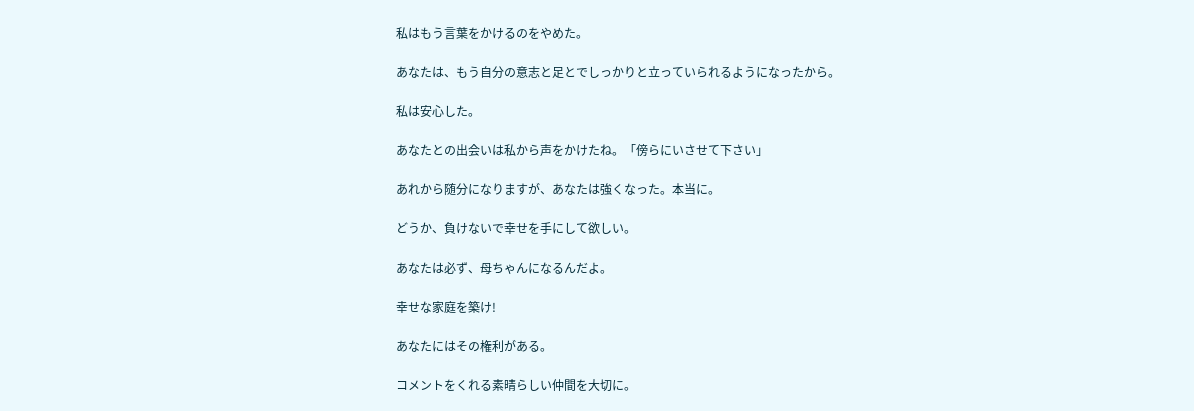私はもう言葉をかけるのをやめた。

あなたは、もう自分の意志と足とでしっかりと立っていられるようになったから。

私は安心した。

あなたとの出会いは私から声をかけたね。「傍らにいさせて下さい」

あれから随分になりますが、あなたは強くなった。本当に。

どうか、負けないで幸せを手にして欲しい。

あなたは必ず、母ちゃんになるんだよ。

幸せな家庭を築け!

あなたにはその権利がある。

コメントをくれる素晴らしい仲間を大切に。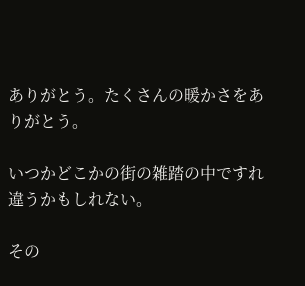ありがとう。たくさんの暖かさをありがとう。

いつかどこかの街の雑踏の中ですれ違うかもしれない。

その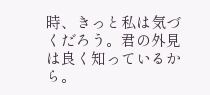時、きっと私は気づくだろう。君の外見は良く知っているから。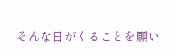そんな日がくることを願い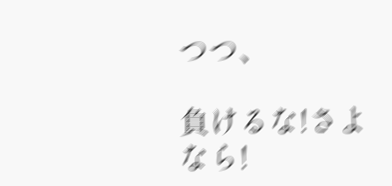つつ、

負けるな!さよなら!